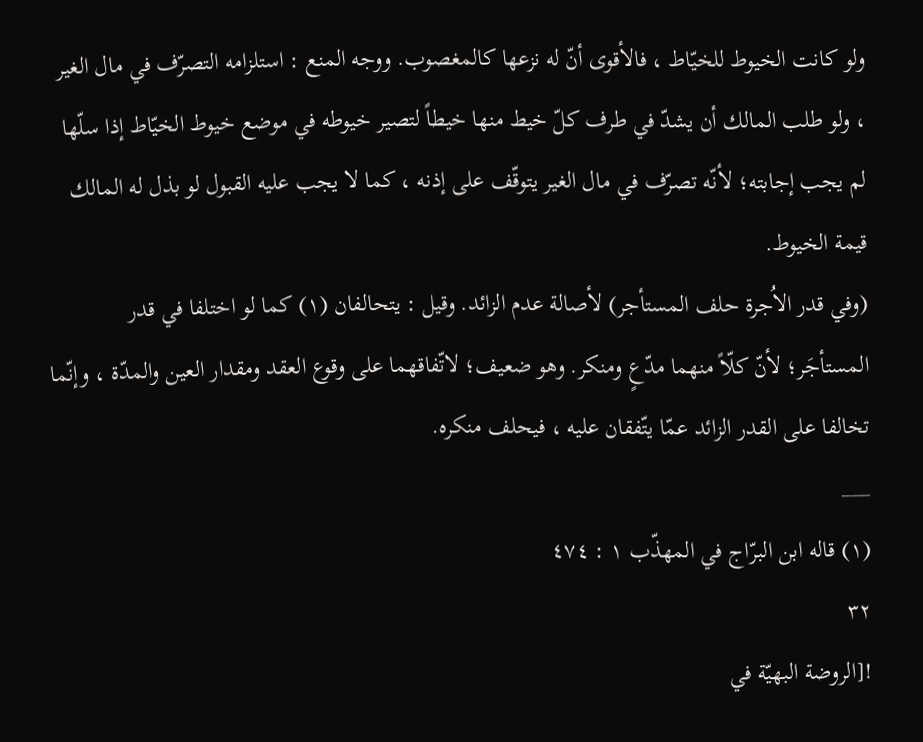ولو كانت الخيوط للخيّاط ، فالأقوى أنّ له نزعها كالمغصوب. ووجه المنع : استلزامه التصرّف في مال الغير ، ولو طلب المالك أن يشدّ في طرف كلّ خيط منها خيطاً لتصير خيوطه في موضع خيوط الخيّاط إذا سلّها لم يجب إجابته؛ لأنّه تصرّف في مال الغير يتوقّف على إذنه ، كما لا يجب عليه القبول لو بذل له المالك قيمة الخيوط.
(وفي قدر الاُجرة حلف المستأجر) لأصالة عدم الزائد. وقيل : يتحالفان (١) كما لو اختلفا في قدر المستأجَر؛ لأنّ كلّاً منهما مدّعٍ ومنكر. وهو ضعيف؛ لاتّفاقهما على وقوع العقد ومقدار العين والمدّة ، وإنّما تخالفا على القدر الزائد عمّا يتّفقان عليه ، فيحلف منكره.
___
(١) قاله ابن البرّاج في المهذّب ١ : ٤٧٤
٣٢
![الروضة البهيّة في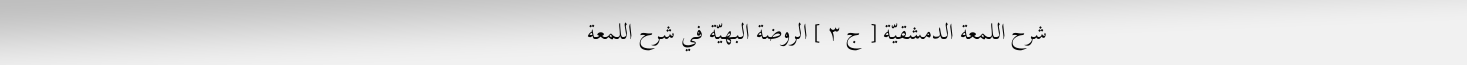شرح اللمعة الدمشقيّة [ ج ٣ ] الروضة البهيّة في شرح اللمعة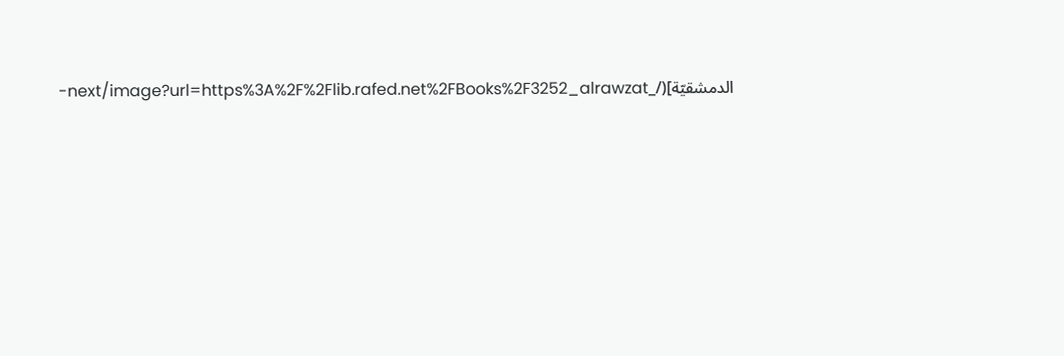الدمشقيّة](/_next/image?url=https%3A%2F%2Flib.rafed.net%2FBooks%2F3252_alrawzat-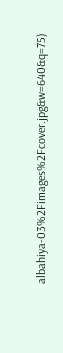albahiya-03%2Fimages%2Fcover.jpg&w=640&q=75)